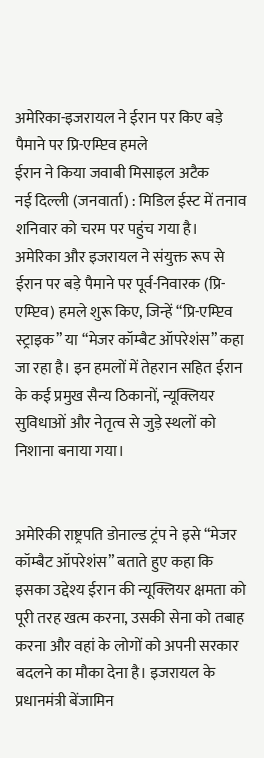अमेरिका-इजरायल ने ईरान पर किए बड़े पैमाने पर प्रि-एम्प्टिव हमले
ईरान ने किया जवाबी मिसाइल अटैक
नई दिल्ली (जनवार्ता) : मिडिल ईस्ट में तनाव शनिवार को चरम पर पहुंच गया है। अमेरिका और इजरायल ने संयुक्त रूप से ईरान पर बड़े पैमाने पर पूर्व-निवारक (प्रि-एम्प्टिव) हमले शुरू किए, जिन्हें “प्रि-एम्प्टिव स्ट्राइक” या “मेजर कॉम्बैट ऑपरेशंस” कहा जा रहा है। इन हमलों में तेहरान सहित ईरान के कई प्रमुख सैन्य ठिकानों, न्यूक्लियर सुविधाओं और नेतृत्व से जुड़े स्थलों को निशाना बनाया गया।


अमेरिकी राष्ट्रपति डोनाल्ड ट्रंप ने इसे “मेजर कॉम्बैट ऑपरेशंस” बताते हुए कहा कि इसका उद्देश्य ईरान की न्यूक्लियर क्षमता को पूरी तरह खत्म करना, उसकी सेना को तबाह करना और वहां के लोगों को अपनी सरकार बदलने का मौका देना है। इजरायल के प्रधानमंत्री बेंजामिन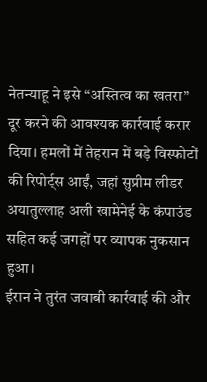नेतन्याहू ने इसे “अस्तित्व का खतरा” दूर करने की आवश्यक कार्रवाई करार दिया। हमलों में तेहरान में बड़े विस्फोटों की रिपोर्ट्स आईं, जहां सुप्रीम लीडर अयातुल्लाह अली खामेनेई के कंपाउंड सहित कई जगहों पर व्यापक नुकसान हुआ।
ईरान ने तुरंत जवाबी कार्रवाई की और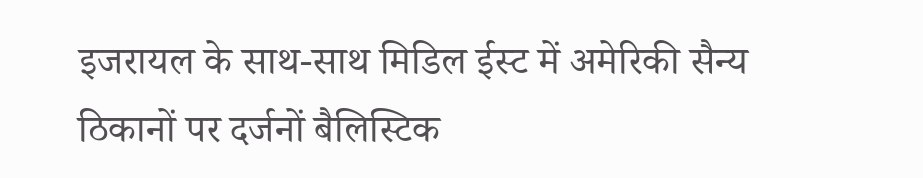इजरायल के साथ-साथ मिडिल ईस्ट में अमेरिकी सैन्य ठिकानों पर दर्जनों बैलिस्टिक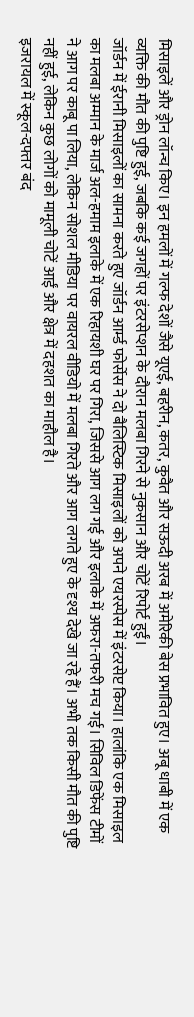मिसाइलें और ड्रोन लॉन्च किए। इन हमलों में गल्फ देशों जैसे यूएई, बहरीन, कतर, कुवैत और सऊदी अरब में अमेरिकी बेस प्रभावित हुए। अबू धाबी में एक व्यक्ति की मौत की पुष्टि हुई, जबकि कई जगहों पर इंटरसेप्शन के दौरान मलबा गिरने से नुकसान और चोटें रिपोर्ट हुईं।
जॉर्डन में ईरानी मिसाइलों का सामना करते हुए जॉर्डन आर्म्ड फोर्सेस ने दो बैलिस्टिक मिसाइलों को अपने एयरस्पेस में इंटरसेप्ट किया। हालांकि एक मिसाइल का मलबा अम्मान के मार्ज अल-हमाम इलाके में एक रिहायशी घर पर गिरा, जिससे आग लग गई और इलाके में अफरा-तफरी मच गई। सिविल डिफेंस टीमों ने आग पर काबू पा लिया, लेकिन सोशल मीडिया पर वायरल वीडियो में मलबा गिरते और आग लगते हुए के दृश्य देखे जा रहे हैं। अभी तक किसी मौत की पुष्टि नहीं हुई, लेकिन कुछ लोगों को मामूली चोटें आईं और क्षेत्र में दहशत का माहौल है।
इजरायल में स्कूल-दफ्तर बंद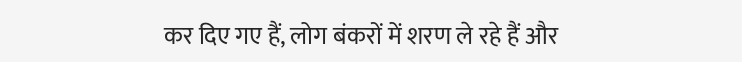कर दिए गए हैं, लोग बंकरों में शरण ले रहे हैं और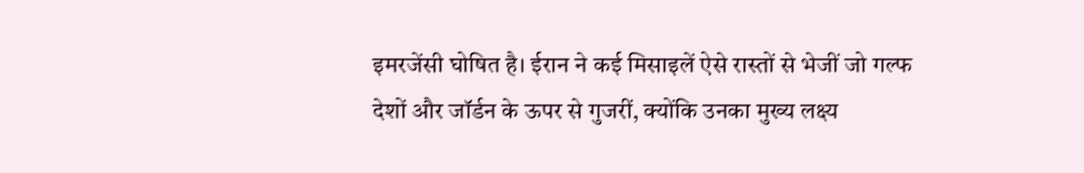इमरजेंसी घोषित है। ईरान ने कई मिसाइलें ऐसे रास्तों से भेजीं जो गल्फ देशों और जॉर्डन के ऊपर से गुजरीं, क्योंकि उनका मुख्य लक्ष्य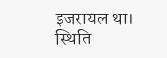इजरायल था।
स्थिति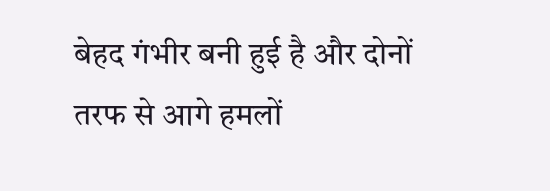बेहद गंभीर बनी हुई है और दोनों तरफ से आगे हमलों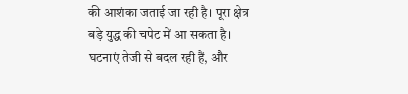की आशंका जताई जा रही है। पूरा क्षेत्र बड़े युद्ध की चपेट में आ सकता है। घटनाएं तेजी से बदल रही हैं, और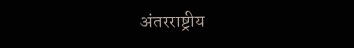अंतरराष्ट्रीय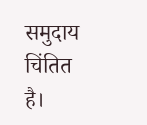समुदाय चिंतित है।